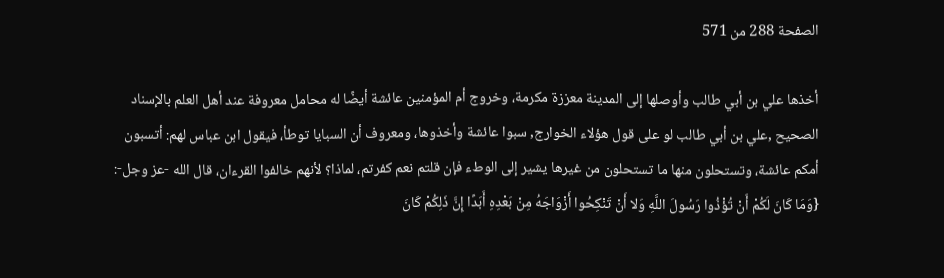الصفحة 288 من 571

أخذها علي بن أبي طالب وأوصلها إلى المدينة معززة مكرمة، وخروج أم المؤمنين عائشة أيضًا له محامل معروفة عند أهل العلم بالإسناد الصحيح ,علي بن أبي طالب لو على قول هؤلاء الخوارج, سبوا عائشة وأخذوها، ومعروف أن السبايا توطأ، فيقول ابن عباس لهم: أتسبون أمكم عائشة، وتستحلون منها ما تستحلون من غيرها يشير إلى الوطء فإن قلتم نعم كفرتم، لماذا؟ لأنهم خالفوا القرءان، قال الله -عز وجل-: {وَمَا كَانَ لَكُمْ أَنْ تُؤْذُوا رَسُولَ اللَّهِ وَلا أَنْ تَنْكِحُوا أَزْوَاجَهُ مِنْ بَعْدِهِ أَبَدًا إِنَّ ذَلِكُمْ كَانَ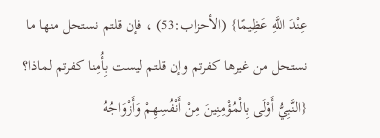عِنْدَ اللَّهِ عَظِيمًا} (الأحزاب:53) ، فإن قلتم نستحل منها ما نستحل من غيرها كفرتم وإن قلتم ليست بِأُمِنا كفرتم لماذا؟ {النَّبِيُّ أَوْلَى بِالْمُؤْمِنِينَ مِنْ أَنْفُسِهِمْ وَأَزْوَاجُهُ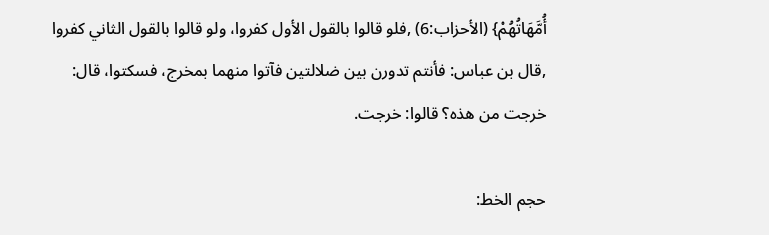أُمَّهَاتُهُمْ} (الأحزاب:6) ,فلو قالوا بالقول الأول كفروا، ولو قالوا بالقول الثاني كفروا ,قال بن عباس: فأنتم تدورن بين ضلالتين فآتوا منهما بمخرج، فسكتوا، قال: خرجت من هذه؟ قالوا: خرجت.

حجم الخط: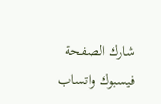شارك الصفحة
فيسبوك واتساب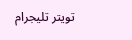تويتر تليجرام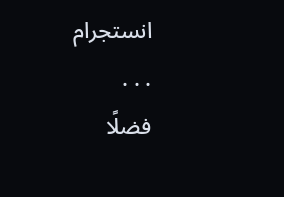انستجرام
. . .
فضلًا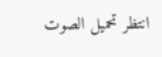انتظر تحميل الصوت